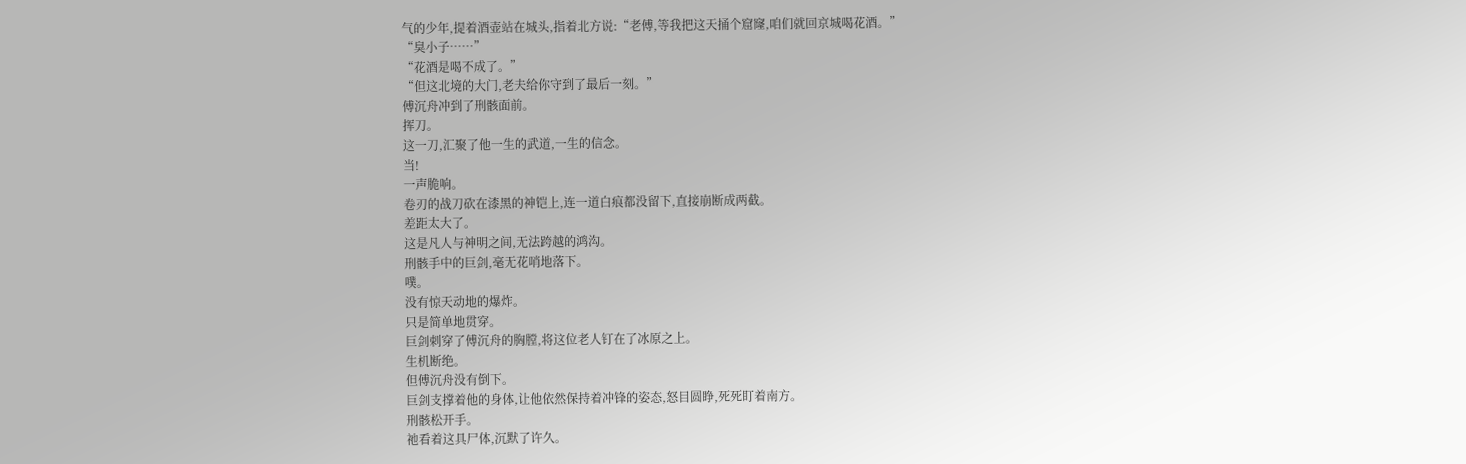气的少年,提着酒壶站在城头,指着北方说:“老傅,等我把这天捅个窟窿,咱们就回京城喝花酒。”
“臭小子……”
“花酒是喝不成了。”
“但这北境的大门,老夫给你守到了最后一刻。”
傅沉舟冲到了刑骸面前。
挥刀。
这一刀,汇聚了他一生的武道,一生的信念。
当!
一声脆响。
卷刃的战刀砍在漆黑的神铠上,连一道白痕都没留下,直接崩断成两截。
差距太大了。
这是凡人与神明之间,无法跨越的鸿沟。
刑骸手中的巨剑,毫无花哨地落下。
噗。
没有惊天动地的爆炸。
只是简单地贯穿。
巨剑刺穿了傅沉舟的胸膛,将这位老人钉在了冰原之上。
生机断绝。
但傅沉舟没有倒下。
巨剑支撑着他的身体,让他依然保持着冲锋的姿态,怒目圆睁,死死盯着南方。
刑骸松开手。
祂看着这具尸体,沉默了许久。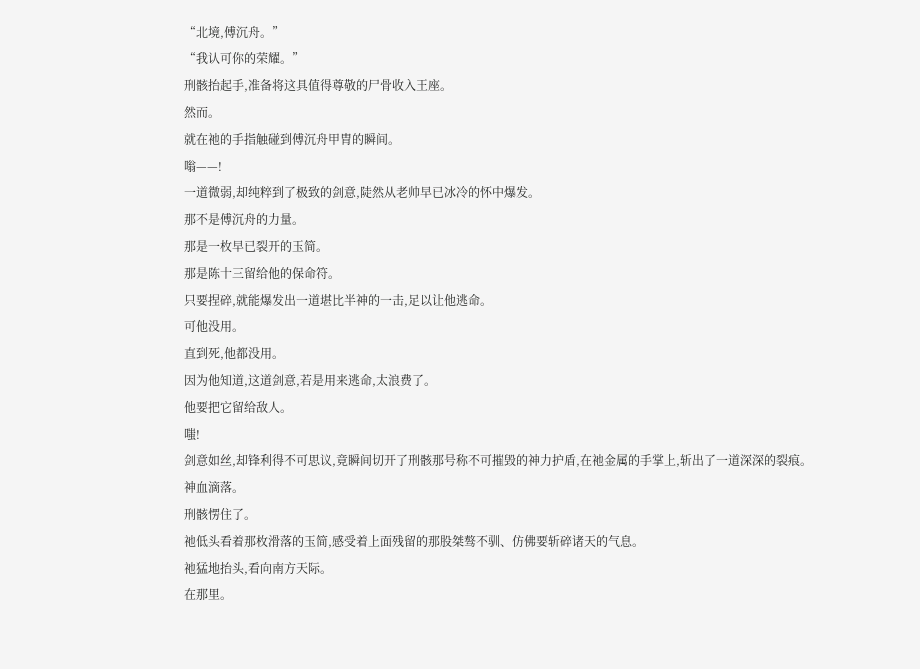“北境,傅沉舟。”
“我认可你的荣耀。”
刑骸抬起手,准备将这具值得尊敬的尸骨收入王座。
然而。
就在祂的手指触碰到傅沉舟甲胄的瞬间。
嗡——!
一道微弱,却纯粹到了极致的剑意,陡然从老帅早已冰冷的怀中爆发。
那不是傅沉舟的力量。
那是一枚早已裂开的玉简。
那是陈十三留给他的保命符。
只要捏碎,就能爆发出一道堪比半神的一击,足以让他逃命。
可他没用。
直到死,他都没用。
因为他知道,这道剑意,若是用来逃命,太浪费了。
他要把它留给敌人。
嗤!
剑意如丝,却锋利得不可思议,竟瞬间切开了刑骸那号称不可摧毁的神力护盾,在祂金属的手掌上,斩出了一道深深的裂痕。
神血滴落。
刑骸愣住了。
祂低头看着那枚滑落的玉简,感受着上面残留的那股桀骜不驯、仿佛要斩碎诸天的气息。
祂猛地抬头,看向南方天际。
在那里。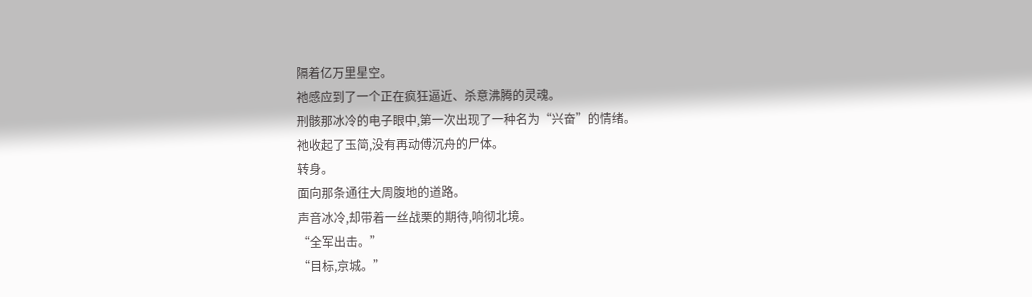隔着亿万里星空。
祂感应到了一个正在疯狂逼近、杀意沸腾的灵魂。
刑骸那冰冷的电子眼中,第一次出现了一种名为“兴奋”的情绪。
祂收起了玉简,没有再动傅沉舟的尸体。
转身。
面向那条通往大周腹地的道路。
声音冰冷,却带着一丝战栗的期待,响彻北境。
“全军出击。”
“目标,京城。”